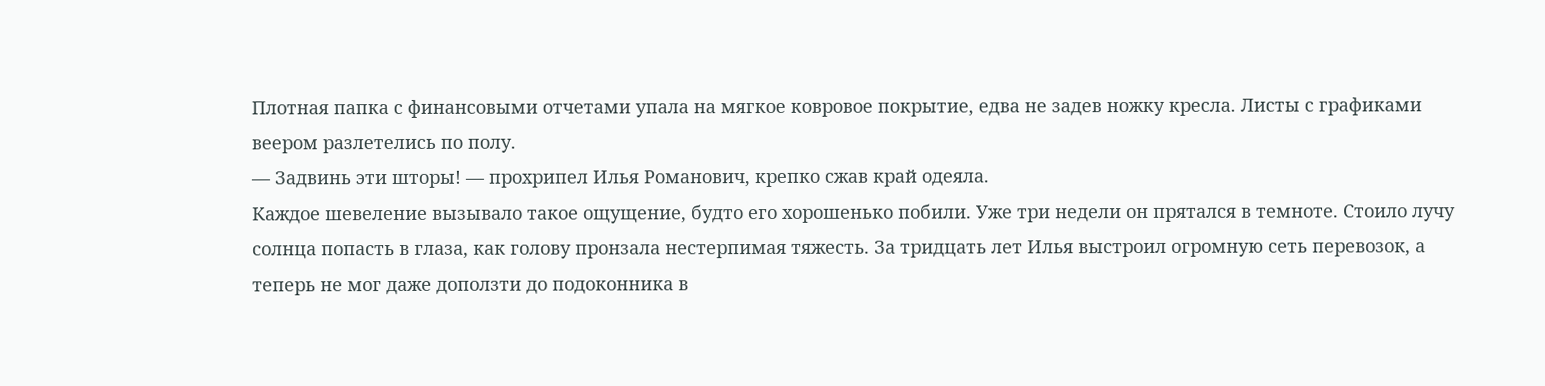Плотная папка с финансовыми отчетами упала на мягкое ковровое покрытие, едва не задев ножку кресла. Листы с графиками веером разлетелись по полу.
— Задвинь эти шторы! — прохрипел Илья Романович, крепко сжав край одеяла.
Каждое шевеление вызывало такое ощущение, будто его хорошенько побили. Уже три недели он прятался в темноте. Стоило лучу солнца попасть в глаза, как голову пронзала нестерпимая тяжесть. За тридцать лет Илья выстроил огромную сеть перевозок, а теперь не мог даже доползти до подоконника в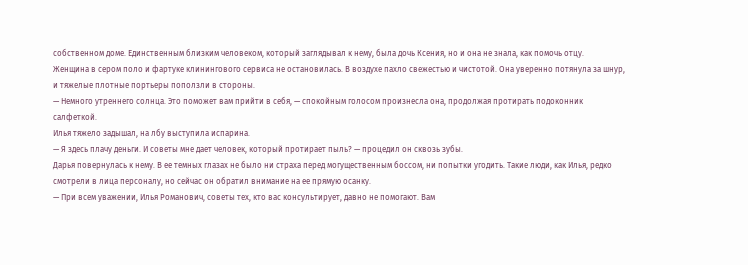собственном доме. Единственным близким человеком, который заглядывал к нему, была дочь Ксения, но и она не знала, как помочь отцу.
Женщина в сером поло и фартуке клинингового сервиса не остановилась. В воздухе пахло свежестью и чистотой. Она уверенно потянула за шнур, и тяжелые плотные портьеры поползли в стороны.
— Немного утреннего солнца. Это поможет вам прийти в себя, — спокойным голосом произнесла она, продолжая протирать подоконник салфеткой.
Илья тяжело задышал, на лбу выступила испарина.
— Я здесь плачу деньги. И советы мне дает человек, который протирает пыль? — процедил он сквозь зубы.
Дарья повернулась к нему. В ее темных глазах не было ни страха перед могущественным боссом, ни попытки угодить. Такие люди, как Илья, редко смотрели в лица персоналу, но сейчас он обратил внимание на ее прямую осанку.
— При всем уважении, Илья Романович, советы тех, кто вас консультирует, давно не помогают. Вам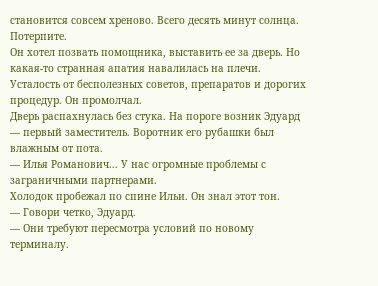становится совсем хреново. Всего десять минут солнца. Потерпите.
Он хотел позвать помощника, выставить ее за дверь. Но какая-то странная апатия навалилась на плечи. Усталость от бесполезных советов, препаратов и дорогих процедур. Он промолчал.
Дверь распахнулась без стука. На пороге возник Эдуард — первый заместитель. Воротник его рубашки был влажным от пота.
— Илья Романович... У нас огромные проблемы с заграничными партнерами.
Холодок пробежал по спине Ильи. Он знал этот тон.
— Говори четко, Эдуард.
— Они требуют пересмотра условий по новому терминалу.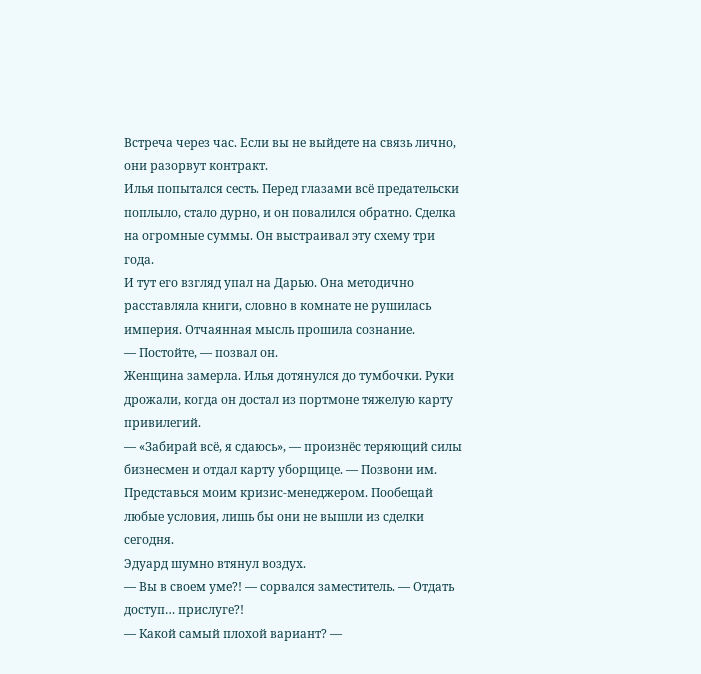Встреча через час. Если вы не выйдете на связь лично, они разорвут контракт.
Илья попытался сесть. Перед глазами всё предательски поплыло, стало дурно, и он повалился обратно. Сделка на огромные суммы. Он выстраивал эту схему три года.
И тут его взгляд упал на Дарью. Она методично расставляла книги, словно в комнате не рушилась империя. Отчаянная мысль прошила сознание.
— Постойте, — позвал он.
Женщина замерла. Илья дотянулся до тумбочки. Руки дрожали, когда он достал из портмоне тяжелую карту привилегий.
— «Забирай всё, я сдаюсь», — произнёс теряющий силы бизнесмен и отдал карту уборщице. — Позвони им. Представься моим кризис-менеджером. Пообещай любые условия, лишь бы они не вышли из сделки сегодня.
Эдуард шумно втянул воздух.
— Вы в своем уме?! — сорвался заместитель. — Отдать доступ… прислуге?!
— Какой самый плохой вариант? —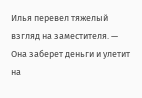Илья перевел тяжелый взгляд на заместителя. — Она заберет деньги и улетит на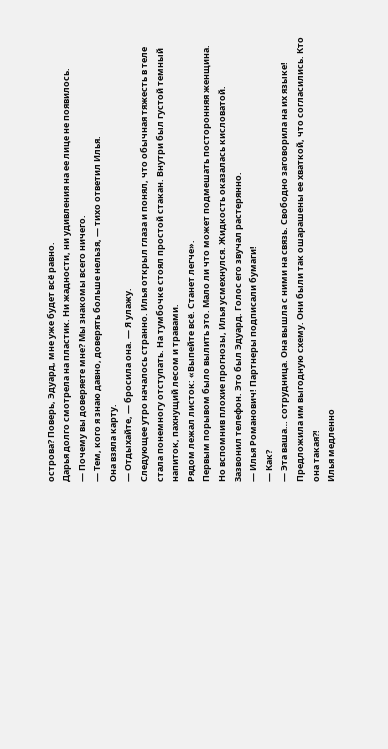острова? Поверь, Эдуард, мне уже будет всё равно.
Дарья долго смотрела на пластик. Ни жадности, ни удивления на ее лице не появилось.
— Почему вы доверяете мне? Мы знакомы всего ничего.
— Тем, кого я знаю давно, доверять больше нельзя, — тихо ответил Илья.
Она взяла карту.
— Отдыхайте, — бросила она. — Я улажу.
Следующее утро началось странно. Илья открыл глаза и понял, что обычная тяжесть в теле стала понемногу отступать. На тумбочке стоял простой стакан. Внутри был густой темный напиток, пахнущий лесом и травами.
Рядом лежал листок: «Выпейте всё. Станет легче».
Первым порывом было вылить это. Мало ли что может подмешать посторонняя женщина. Но вспомнив плохие прогнозы, Илья усмехнулся. Жидкость оказалась кисловатой.
Зазвонил телефон. Это был Эдуард. Голос его звучал растерянно.
— Илья Романович! Партнеры подписали бумаги!
— Как?
— Эта ваша… сотрудница. Она вышла с ними на связь. Свободно заговорила на их языке! Предложила им выгодную схему. Они были так ошарашены ее хваткой, что согласились. Кто она такая?!
Илья медленно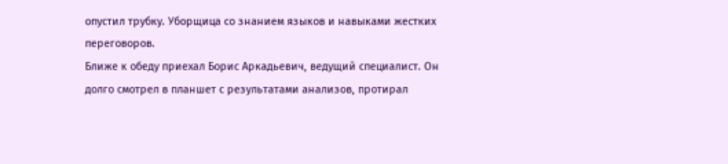опустил трубку. Уборщица со знанием языков и навыками жестких переговоров.
Ближе к обеду приехал Борис Аркадьевич, ведущий специалист. Он долго смотрел в планшет с результатами анализов, протирал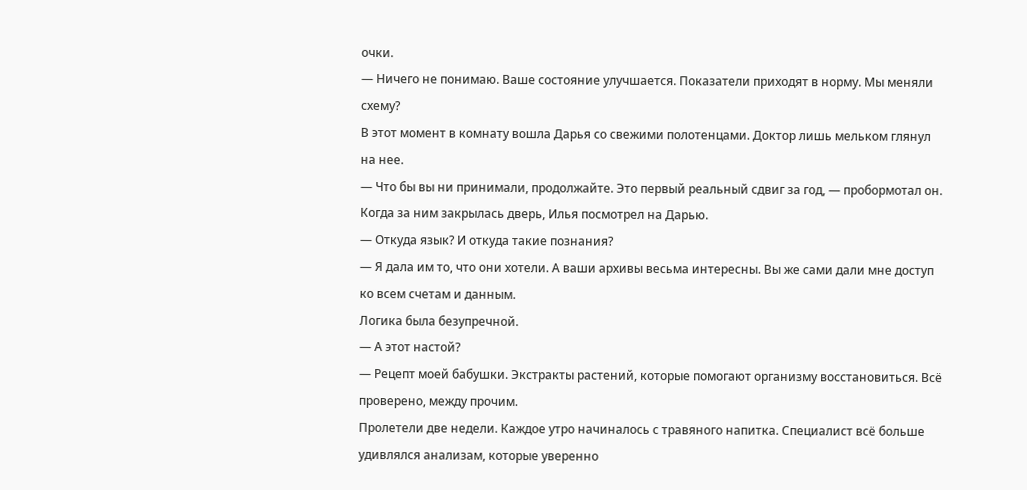очки.
— Ничего не понимаю. Ваше состояние улучшается. Показатели приходят в норму. Мы меняли схему?
В этот момент в комнату вошла Дарья со свежими полотенцами. Доктор лишь мельком глянул на нее.
— Что бы вы ни принимали, продолжайте. Это первый реальный сдвиг за год, — пробормотал он.
Когда за ним закрылась дверь, Илья посмотрел на Дарью.
— Откуда язык? И откуда такие познания?
— Я дала им то, что они хотели. А ваши архивы весьма интересны. Вы же сами дали мне доступ ко всем счетам и данным.
Логика была безупречной.
— А этот настой?
— Рецепт моей бабушки. Экстракты растений, которые помогают организму восстановиться. Всё проверено, между прочим.
Пролетели две недели. Каждое утро начиналось с травяного напитка. Специалист всё больше удивлялся анализам, которые уверенно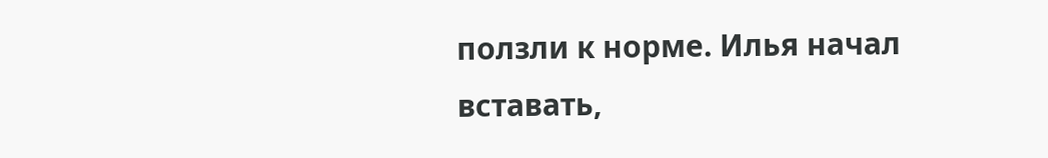ползли к норме. Илья начал вставать,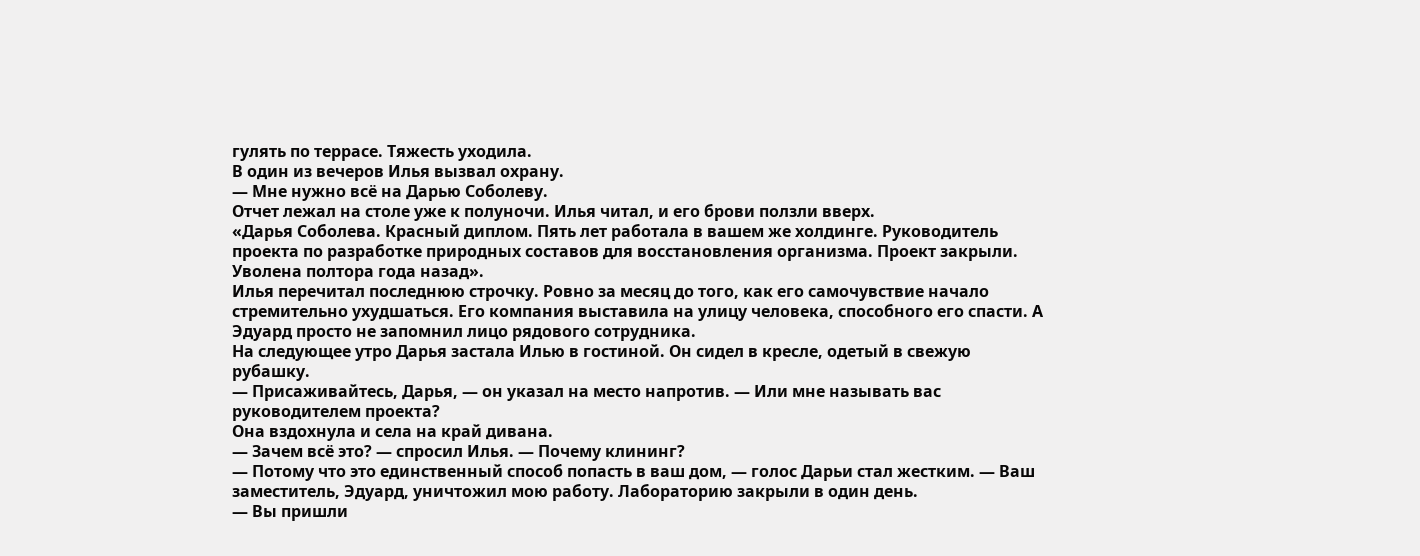гулять по террасе. Тяжесть уходила.
В один из вечеров Илья вызвал охрану.
— Мне нужно всё на Дарью Соболеву.
Отчет лежал на столе уже к полуночи. Илья читал, и его брови ползли вверх.
«Дарья Соболева. Красный диплом. Пять лет работала в вашем же холдинге. Руководитель проекта по разработке природных составов для восстановления организма. Проект закрыли. Уволена полтора года назад».
Илья перечитал последнюю строчку. Ровно за месяц до того, как его самочувствие начало стремительно ухудшаться. Его компания выставила на улицу человека, способного его спасти. А Эдуард просто не запомнил лицо рядового сотрудника.
На следующее утро Дарья застала Илью в гостиной. Он сидел в кресле, одетый в свежую рубашку.
— Присаживайтесь, Дарья, — он указал на место напротив. — Или мне называть вас руководителем проекта?
Она вздохнула и села на край дивана.
— Зачем всё это? — спросил Илья. — Почему клининг?
— Потому что это единственный способ попасть в ваш дом, — голос Дарьи стал жестким. — Ваш заместитель, Эдуард, уничтожил мою работу. Лабораторию закрыли в один день.
— Вы пришли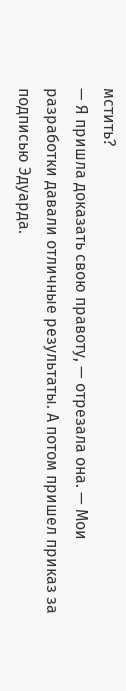мстить?
— Я пришла доказать свою правоту, — отрезала она. — Мои разработки давали отличные результаты. А потом пришел приказ за подписью Эдуарда.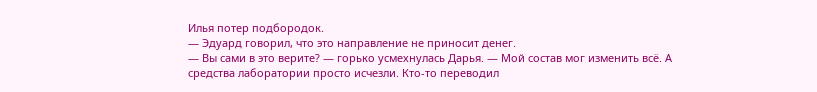Илья потер подбородок.
— Эдуард говорил, что это направление не приносит денег.
— Вы сами в это верите? — горько усмехнулась Дарья. — Мой состав мог изменить всё. А средства лаборатории просто исчезли. Кто-то переводил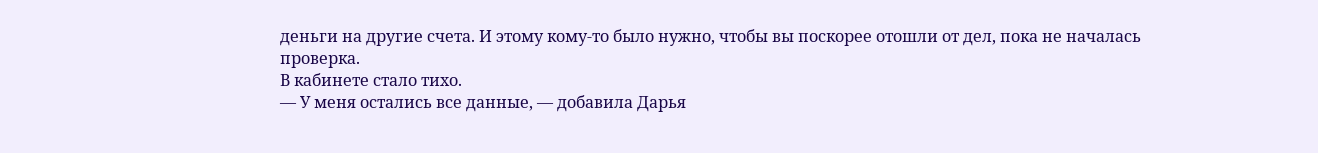деньги на другие счета. И этому кому-то было нужно, чтобы вы поскорее отошли от дел, пока не началась проверка.
В кабинете стало тихо.
— У меня остались все данные, — добавила Дарья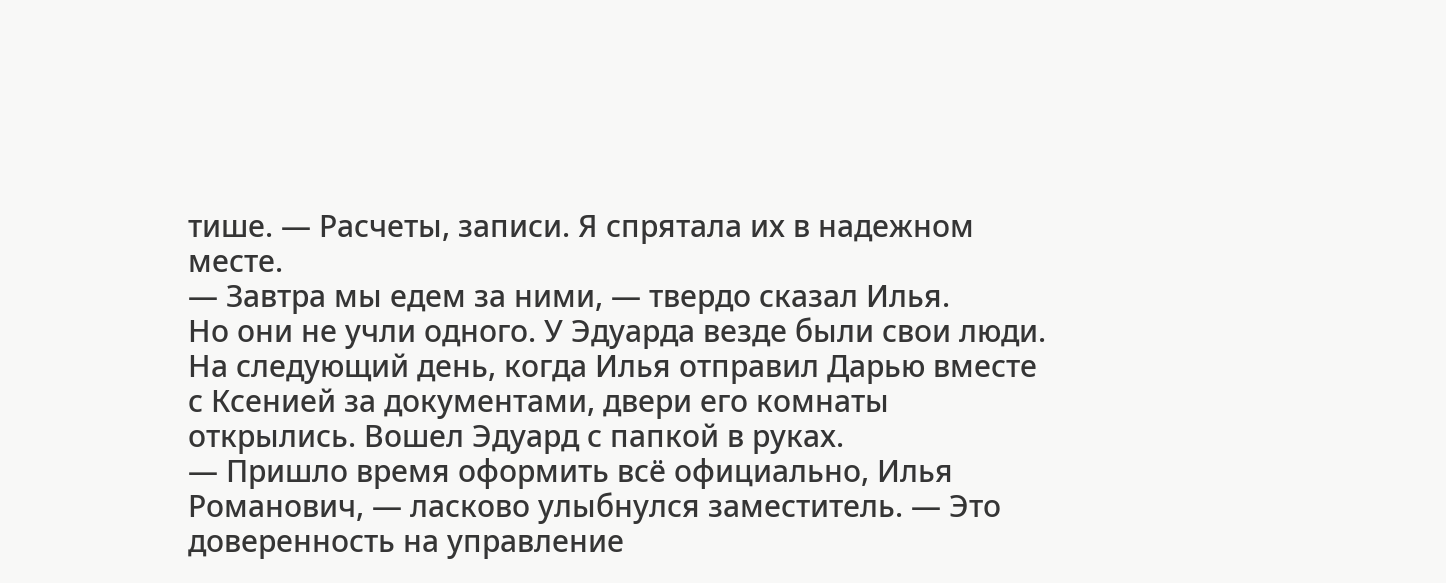тише. — Расчеты, записи. Я спрятала их в надежном месте.
— Завтра мы едем за ними, — твердо сказал Илья.
Но они не учли одного. У Эдуарда везде были свои люди.
На следующий день, когда Илья отправил Дарью вместе с Ксенией за документами, двери его комнаты открылись. Вошел Эдуард с папкой в руках.
— Пришло время оформить всё официально, Илья Романович, — ласково улыбнулся заместитель. — Это доверенность на управление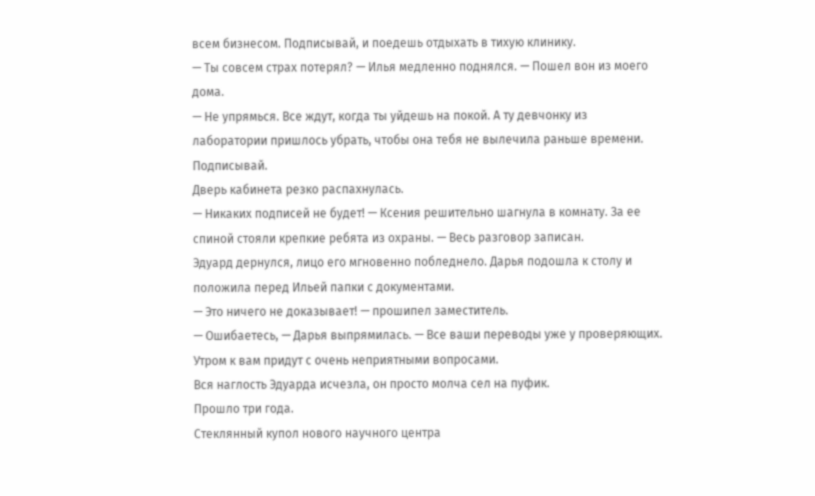всем бизнесом. Подписывай, и поедешь отдыхать в тихую клинику.
— Ты совсем страх потерял? — Илья медленно поднялся. — Пошел вон из моего дома.
— Не упрямься. Все ждут, когда ты уйдешь на покой. А ту девчонку из лаборатории пришлось убрать, чтобы она тебя не вылечила раньше времени. Подписывай.
Дверь кабинета резко распахнулась.
— Никаких подписей не будет! — Ксения решительно шагнула в комнату. За ее спиной стояли крепкие ребята из охраны. — Весь разговор записан.
Эдуард дернулся, лицо его мгновенно побледнело. Дарья подошла к столу и положила перед Ильей папки с документами.
— Это ничего не доказывает! — прошипел заместитель.
— Ошибаетесь, — Дарья выпрямилась. — Все ваши переводы уже у проверяющих. Утром к вам придут с очень неприятными вопросами.
Вся наглость Эдуарда исчезла, он просто молча сел на пуфик.
Прошло три года.
Стеклянный купол нового научного центра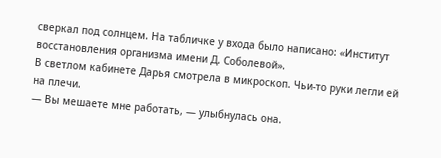сверкал под солнцем. На табличке у входа было написано: «Институт восстановления организма имени Д. Соболевой».
В светлом кабинете Дарья смотрела в микроскоп. Чьи-то руки легли ей на плечи.
— Вы мешаете мне работать, — улыбнулась она.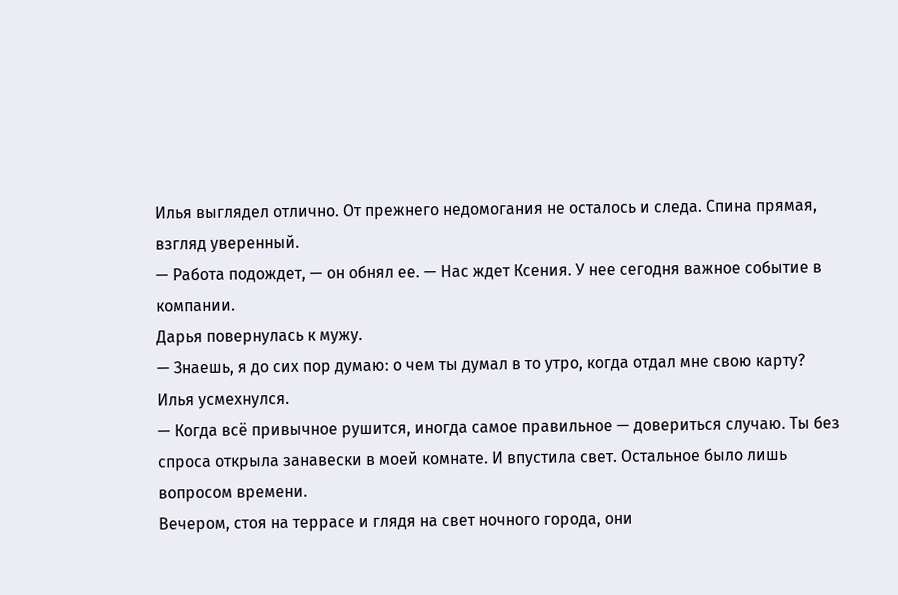Илья выглядел отлично. От прежнего недомогания не осталось и следа. Спина прямая, взгляд уверенный.
— Работа подождет, — он обнял ее. — Нас ждет Ксения. У нее сегодня важное событие в компании.
Дарья повернулась к мужу.
— Знаешь, я до сих пор думаю: о чем ты думал в то утро, когда отдал мне свою карту?
Илья усмехнулся.
— Когда всё привычное рушится, иногда самое правильное — довериться случаю. Ты без спроса открыла занавески в моей комнате. И впустила свет. Остальное было лишь вопросом времени.
Вечером, стоя на террасе и глядя на свет ночного города, они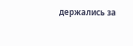держались за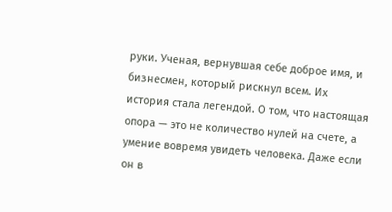руки. Ученая, вернувшая себе доброе имя, и бизнесмен, который рискнул всем. Их история стала легендой. О том, что настоящая опора — это не количество нулей на счете, а умение вовремя увидеть человека. Даже если он в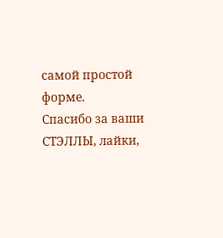самой простой форме.
Спасибо за ваши СТЭЛЛЫ, лайки,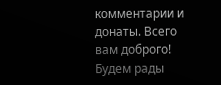комментарии и донаты. Всего вам доброго! Будем рады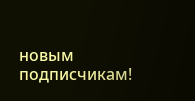новым подписчикам!